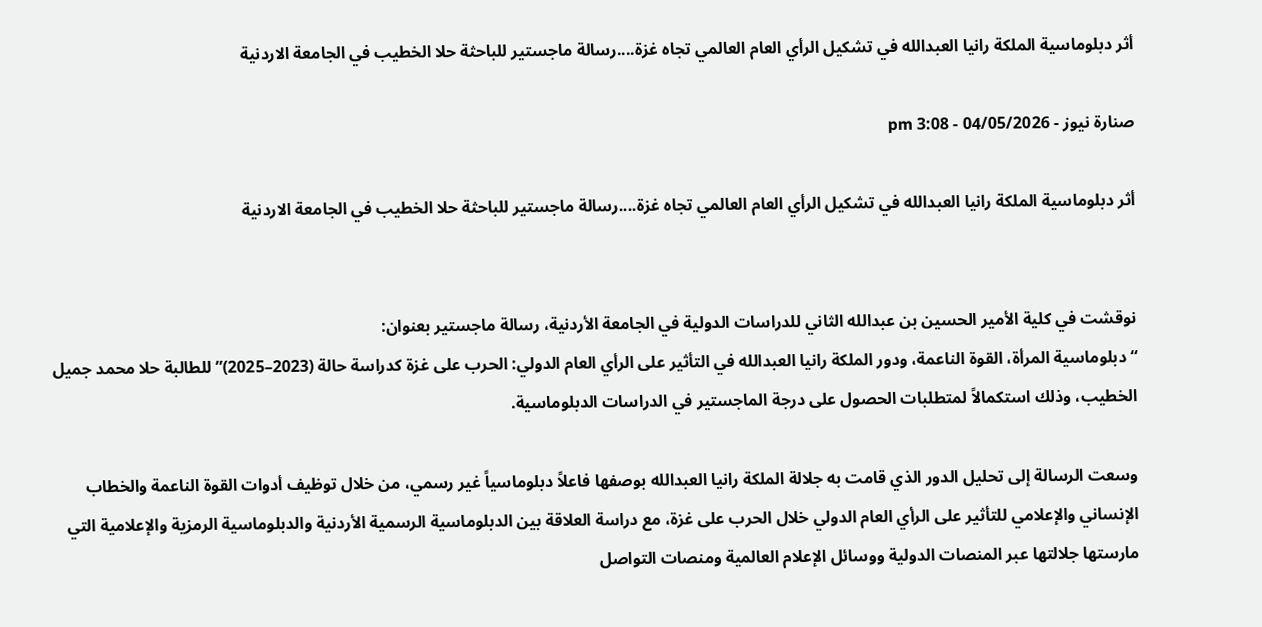أثر دبلوماسية الملكة رانيا العبدالله في تشكيل الرأي العام العالمي تجاه غزة....رسالة ماجستير للباحثة حلا الخطيب في الجامعة الاردنية

صنارة نيوز - 04/05/2026 - 3:08 pm

أثر دبلوماسية الملكة رانيا العبدالله في تشكيل الرأي العام العالمي تجاه غزة....رسالة ماجستير للباحثة حلا الخطيب في الجامعة الاردنية


نوقشت في كلية الأمير الحسين بن عبدالله الثاني للدراسات الدولية في الجامعة الأردنية، رسالة ماجستير بعنوان:
“دبلوماسية المرأة، القوة الناعمة، ودور الملكة رانيا العبدالله في التأثير على الرأي العام الدولي: الحرب على غزة كدراسة حالة (2023–2025)” للطالبة حلا محمد جميل الخطيب، وذلك استكمالاً لمتطلبات الحصول على درجة الماجستير في الدراسات الدبلوماسية.

وسعت الرسالة إلى تحليل الدور الذي قامت به جلالة الملكة رانيا العبدالله بوصفها فاعلاً دبلوماسياً غير رسمي، من خلال توظيف أدوات القوة الناعمة والخطاب الإنساني والإعلامي للتأثير على الرأي العام الدولي خلال الحرب على غزة، مع دراسة العلاقة بين الدبلوماسية الرسمية الأردنية والدبلوماسية الرمزية والإعلامية التي مارستها جلالتها عبر المنصات الدولية ووسائل الإعلام العالمية ومنصات التواصل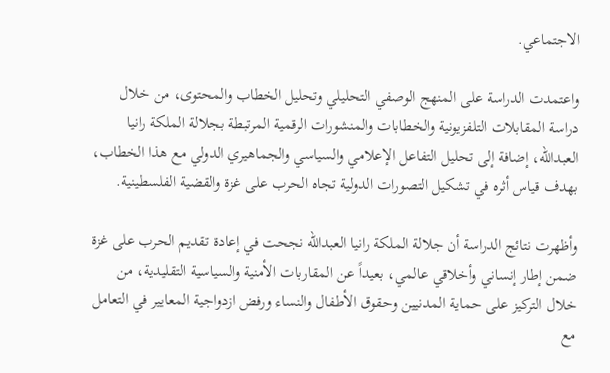الاجتماعي.

واعتمدت الدراسة على المنهج الوصفي التحليلي وتحليل الخطاب والمحتوى، من خلال دراسة المقابلات التلفزيونية والخطابات والمنشورات الرقمية المرتبطة بجلالة الملكة رانيا العبدالله، إضافة إلى تحليل التفاعل الإعلامي والسياسي والجماهيري الدولي مع هذا الخطاب، بهدف قياس أثره في تشكيل التصورات الدولية تجاه الحرب على غزة والقضية الفلسطينية.

وأظهرت نتائج الدراسة أن جلالة الملكة رانيا العبدالله نجحت في إعادة تقديم الحرب على غزة ضمن إطار إنساني وأخلاقي عالمي، بعيداً عن المقاربات الأمنية والسياسية التقليدية، من خلال التركيز على حماية المدنيين وحقوق الأطفال والنساء ورفض ازدواجية المعايير في التعامل مع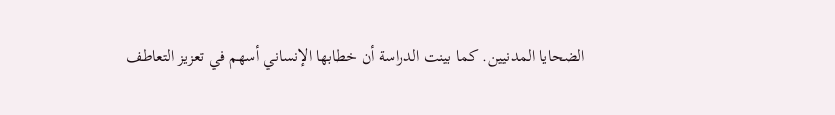الضحايا المدنيين. كما بينت الدراسة أن خطابها الإنساني أسهم في تعزيز التعاطف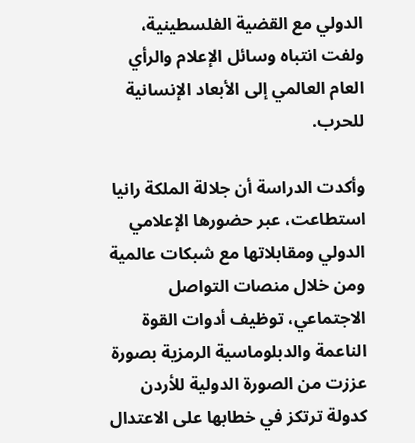الدولي مع القضية الفلسطينية، ولفت انتباه وسائل الإعلام والرأي العام العالمي إلى الأبعاد الإنسانية للحرب.

وأكدت الدراسة أن جلالة الملكة رانيا استطاعت، عبر حضورها الإعلامي الدولي ومقابلاتها مع شبكات عالمية ومن خلال منصات التواصل الاجتماعي، توظيف أدوات القوة الناعمة والدبلوماسية الرمزية بصورة عززت من الصورة الدولية للأردن كدولة ترتكز في خطابها على الاعتدال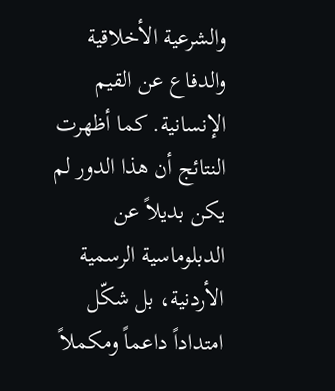والشرعية الأخلاقية والدفاع عن القيم الإنسانية. كما أظهرت النتائج أن هذا الدور لم يكن بديلاً عن الدبلوماسية الرسمية الأردنية، بل شكّل امتداداً داعماً ومكملاً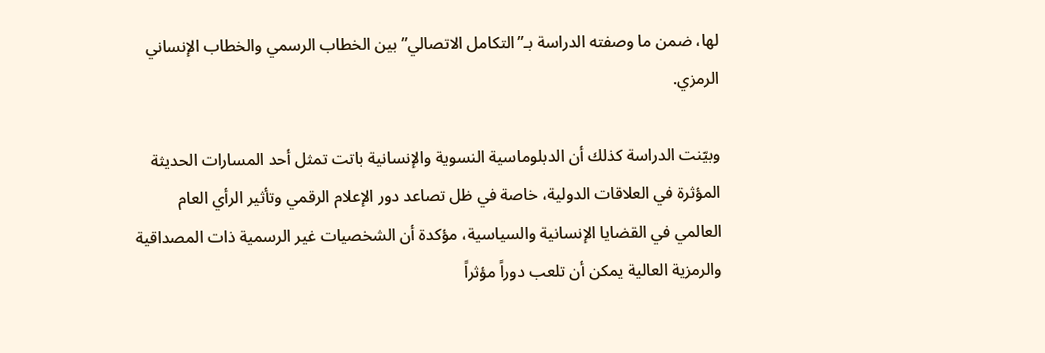لها، ضمن ما وصفته الدراسة بـ”التكامل الاتصالي” بين الخطاب الرسمي والخطاب الإنساني الرمزي.

وبيّنت الدراسة كذلك أن الدبلوماسية النسوية والإنسانية باتت تمثل أحد المسارات الحديثة المؤثرة في العلاقات الدولية، خاصة في ظل تصاعد دور الإعلام الرقمي وتأثير الرأي العام العالمي في القضايا الإنسانية والسياسية، مؤكدة أن الشخصيات غير الرسمية ذات المصداقية والرمزية العالية يمكن أن تلعب دوراً مؤثراً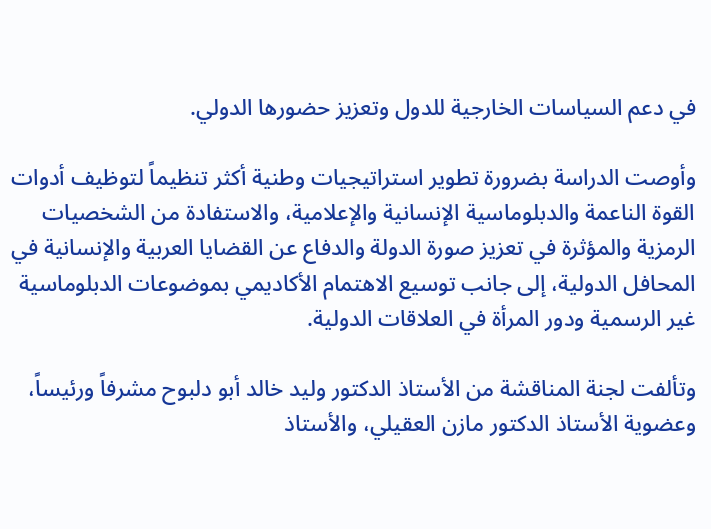في دعم السياسات الخارجية للدول وتعزيز حضورها الدولي.

وأوصت الدراسة بضرورة تطوير استراتيجيات وطنية أكثر تنظيماً لتوظيف أدوات القوة الناعمة والدبلوماسية الإنسانية والإعلامية، والاستفادة من الشخصيات الرمزية والمؤثرة في تعزيز صورة الدولة والدفاع عن القضايا العربية والإنسانية في المحافل الدولية، إلى جانب توسيع الاهتمام الأكاديمي بموضوعات الدبلوماسية غير الرسمية ودور المرأة في العلاقات الدولية.

وتألفت لجنة المناقشة من الأستاذ الدكتور وليد خالد أبو دلبوح مشرفاً ورئيساً، وعضوية الأستاذ الدكتور مازن العقيلي، والأستاذ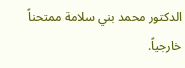الدكتور محمد بني سلامة ممتحناً خارجياً.